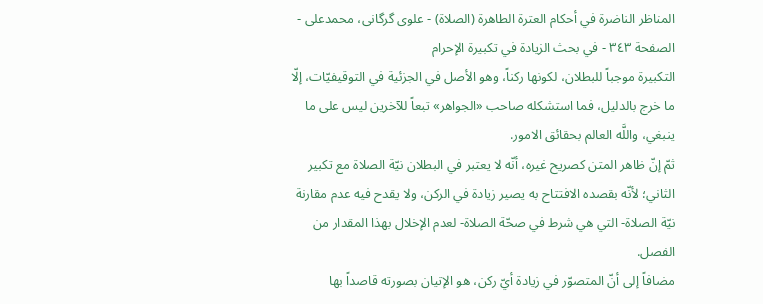المناظر الناضرة في أحکام العترة الطاهرة (الصلاة) - علوی گرگانی، محمدعلی - الصفحة ٣٤٣ - في بحث الزيادة في تكبيرة الإحرام
التكبيرة موجباً للبطلان، لكونها ركناً، وهو الأصل في الجزئية في التوقيفيّات، إلّا ما خرج بالدليل، فما استشكله صاحب «الجواهر» تبعاً للآخرين ليس على ما ينبغي، واللَّه العالم بحقائق الامور.
ثمّ إنّ ظاهر المتن كصريح غيره، أنّه لا يعتبر في البطلان نيّة الصلاة مع تكبير الثاني؛ لأنّه بقصده الافتتاح به يصير زيادة في الركن، ولا يقدح فيه عدم مقارنة نيّة الصلاة- التي هي شرط في صحّة الصلاة- لعدم الإخلال بهذا المقدار من الفصل.
مضافاً إلى أنّ المتصوّر في زيادة أيّ ركن، هو الإتيان بصورته قاصداً بها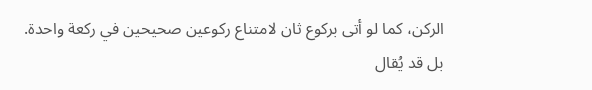الركن، كما لو أتى بركوع ثان لامتناع ركوعين صحيحين في ركعة واحدة.
بل قد يُقال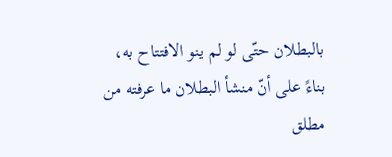بالبطلان حتّى لو لم ينو الافتتاح به، بناءً على أنّ منشأ البطلان ما عرفته من مطلق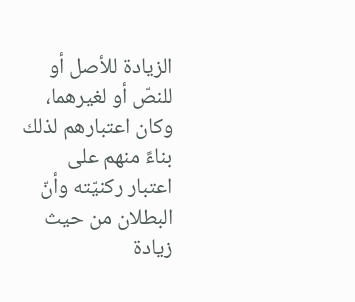الزيادة للأصل أو للنصّ أو لغيرهما، وكان اعتبارهم لذلك بناءً منهم على اعتبار ركنيّته وأنّ البطلان من حيث زيادة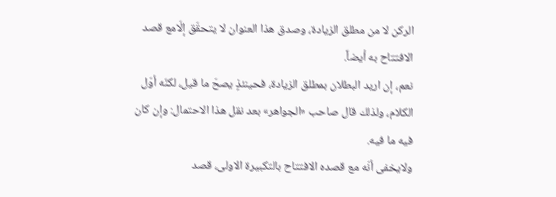الركن لا من مطلق الزيادة، وصدق هذا العنوان لا يتحقّق إلّامع قصد الافتتاح به أيضاً.
نعم، إن اريد البطلان بمطلق الزيادة، فحينئذٍ يصحّ ما قيل، لكنّه أوّل الكلام، ولذلك قال صاحب «الجواهر» بعد نقل هذا الاحتمال: وإن كان فيه ما فيه.
ولايخفى أنّه مع قصده الافتتاح بالتكبيرة الاولى، قصد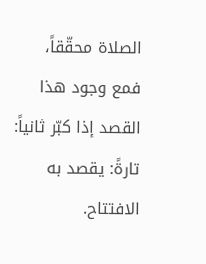الصلاة محقّقاً، فمع وجود هذا القصد إذا كبّر ثانياً:
تارةً: يقصد به الافتتاح.